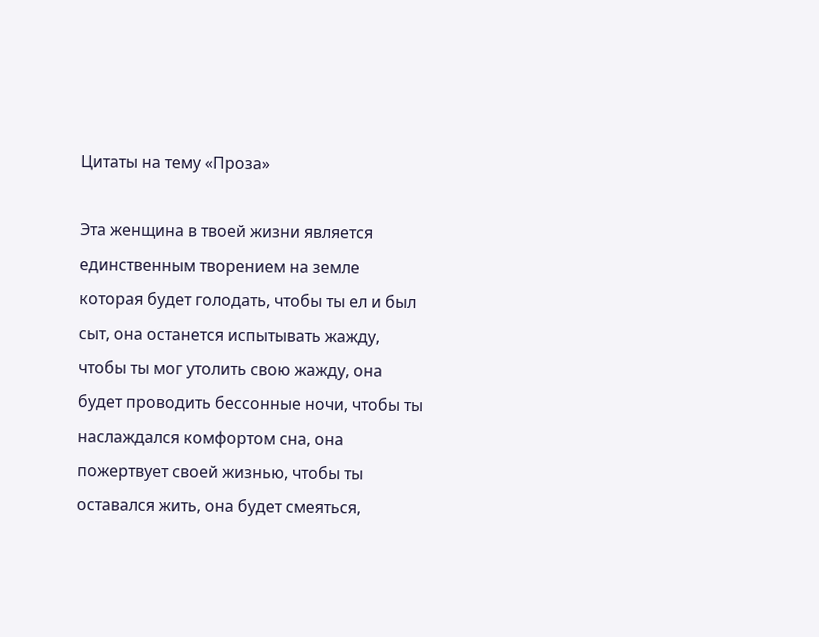Цитаты на тему «Проза»

Эта женщина в твоей жизни является единственным творением на земле которая будет голодать, чтобы ты ел и был сыт, она останется испытывать жажду, чтобы ты мог утолить свою жажду, она будет проводить бессонные ночи, чтобы ты наслаждался комфортом сна, она пожертвует своей жизнью, чтобы ты оставался жить, она будет смеяться,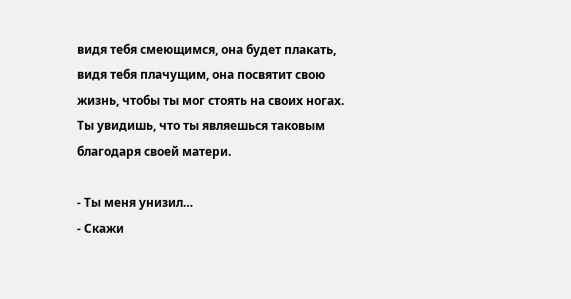видя тебя смеющимся, она будет плакать, видя тебя плачущим, она посвятит свою жизнь, чтобы ты мог стоять на своих ногах. Ты увидишь, что ты являешься таковым благодаря своей матери.

- Ты меня унизил…
- Скажи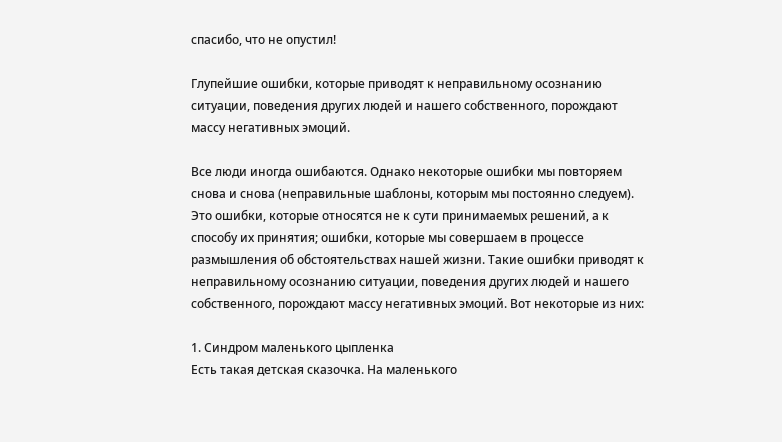спасибо, что не опустил!

Глупейшие ошибки, которые приводят к неправильному осознанию ситуации, поведения других людей и нашего собственного, порождают массу негативных эмоций.

Все люди иногда ошибаются. Однако некоторые ошибки мы повторяем снова и снова (неправильные шаблоны, которым мы постоянно следуем). Это ошибки, которые относятся не к сути принимаемых решений, а к способу их принятия; ошибки, которые мы совершаем в процессе размышления об обстоятельствах нашей жизни. Такие ошибки приводят к неправильному осознанию ситуации, поведения других людей и нашего собственного, порождают массу негативных эмоций. Вот некоторые из них:

1. Синдром маленького цыпленка
Есть такая детская сказочка. На маленького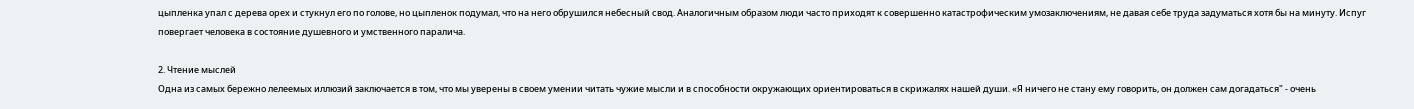цыпленка упал с дерева орех и стукнул его по голове, но цыпленок подумал, что на него обрушился небесный свод. Аналогичным образом люди часто приходят к совершенно катастрофическим умозаключениям, не давая себе труда задуматься хотя бы на минуту. Испуг повергает человека в состояние душевного и умственного паралича.

2. Чтение мыслей
Одна из самых бережно лелеемых иллюзий заключается в том, что мы уверены в своем умении читать чужие мысли и в способности окружающих ориентироваться в скрижалях нашей души. «Я ничего не стану ему говорить, он должен сам догадаться" - очень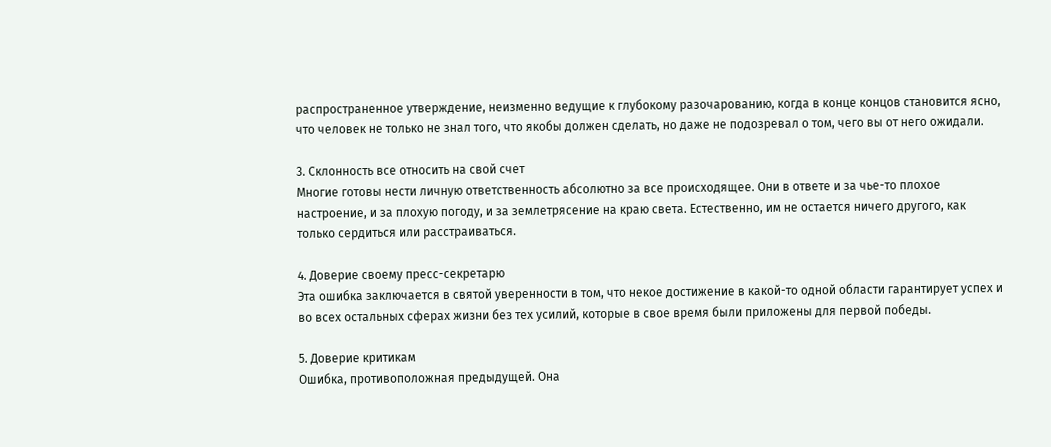распространенное утверждение, неизменно ведущие к глубокому разочарованию, когда в конце концов становится ясно, что человек не только не знал того, что якобы должен сделать, но даже не подозревал о том, чего вы от него ожидали.

3. Склонность все относить на свой счет
Многие готовы нести личную ответственность абсолютно за все происходящее. Они в ответе и за чье-то плохое настроение, и за плохую погоду, и за землетрясение на краю света. Естественно, им не остается ничего другого, как только сердиться или расстраиваться.

4. Доверие своему пресс-секретарю
Эта ошибка заключается в святой уверенности в том, что некое достижение в какой-то одной области гарантирует успех и во всех остальных сферах жизни без тех усилий, которые в свое время были приложены для первой победы.

5. Доверие критикам
Ошибка, противоположная предыдущей. Она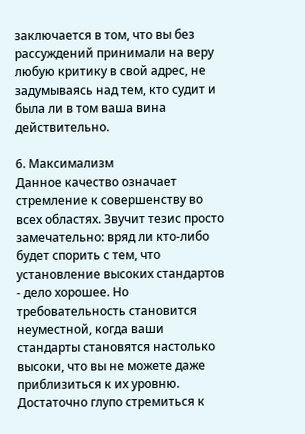заключается в том, что вы без рассуждений принимали на веру любую критику в свой адрес, не задумываясь над тем, кто судит и была ли в том ваша вина действительно.

6. Максимализм
Данное качество означает стремление к совершенству во всех областях. Звучит тезис просто замечательно: вряд ли кто-либо будет спорить с тем, что установление высоких стандартов - дело хорошее. Но требовательность становится неуместной, когда ваши стандарты становятся настолько высоки, что вы не можете даже приблизиться к их уровню. Достаточно глупо стремиться к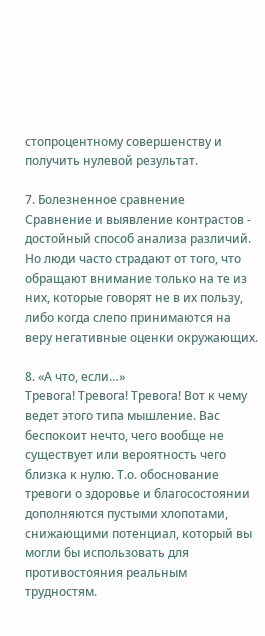стопроцентному совершенству и получить нулевой результат.

7. Болезненное сравнение
Сравнение и выявление контрастов - достойный способ анализа различий. Но люди часто страдают от того, что обращают внимание только на те из них, которые говорят не в их пользу, либо когда слепо принимаются на веру негативные оценки окружающих.

8. «А что, если…»
Тревога! Тревога! Тревога! Вот к чему ведет этого типа мышление. Вас беспокоит нечто, чего вообще не существует или вероятность чего близка к нулю. Т.о. обоснование тревоги о здоровье и благосостоянии дополняются пустыми хлопотами, снижающими потенциал, который вы могли бы использовать для противостояния реальным трудностям.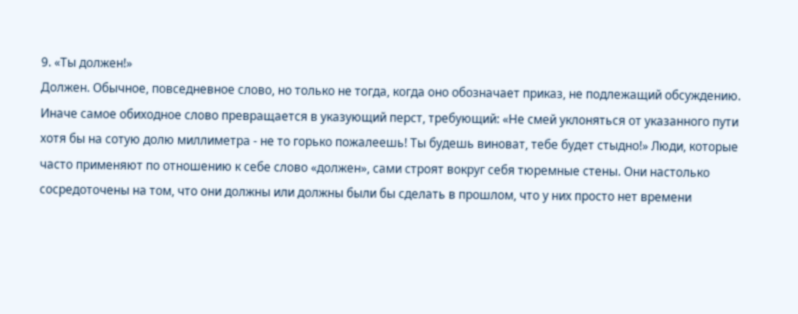9. «Ты должен!»
Должен. Обычное, повседневное слово, но только не тогда, когда оно обозначает приказ, не подлежащий обсуждению. Иначе самое обиходное слово превращается в указующий перст, требующий: «Не смей уклоняться от указанного пути хотя бы на сотую долю миллиметра - не то горько пожалеешь! Ты будешь виноват, тебе будет стыдно!» Люди, которые часто применяют по отношению к себе слово «должен», сами строят вокруг себя тюремные стены. Они настолько сосредоточены на том, что они должны или должны были бы сделать в прошлом, что у них просто нет времени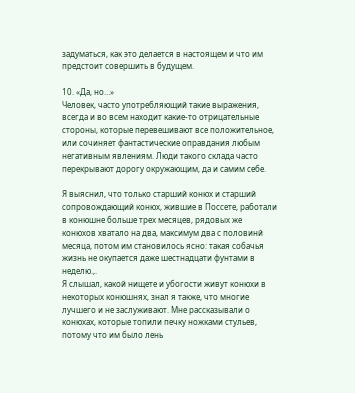задуматься, как это делается в настоящем и что им предстоит совершить в будущем.

10. «Да, но…»
Человек, часто употребляющий такие выражения, всегда и во всем находит какие-то отрицательные стороны, которые перевешивают все положительное, или сочиняет фантастические оправдания любым негативным явлениям. Люди такого склада часто перекрывают дорогу окружающим, да и самим себе.

Я выяснил, что только старший конюх и старший сопровождающий конюх, жившие в Поссете, работали в конюшне больше трех месяцев, рядовых же конюхов хватало на два, максимум два с половинй месяца, потом им становилось ясно: такая собачья жизнь не окупается даже шестнадцати фунтами в неделю.,.
Я слышал, какой нищете и убогости живут конюхи в некоторых конюшнях, знал я также, что многие лучшего и не заслуживают. Мне рассказывали о конюхах, которые топили печку ножками стульев, потому что им было лень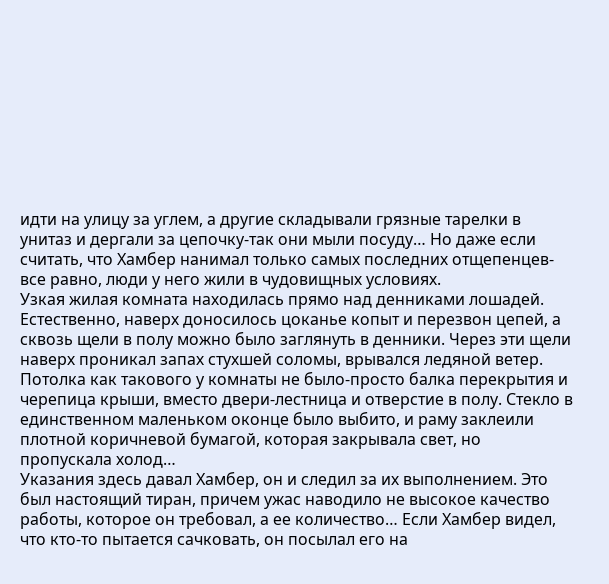идти на улицу за углем, а другие складывали грязные тарелки в унитаз и дергали за цепочку-так они мыли посуду… Но даже если считать, что Хамбер нанимал только самых последних отщепенцев-все равно, люди у него жили в чудовищных условиях.
Узкая жилая комната находилась прямо над денниками лошадей. Естественно, наверх доносилось цоканье копыт и перезвон цепей, а сквозь щели в полу можно было заглянуть в денники. Через эти щели наверх проникал запах стухшей соломы, врывался ледяной ветер. Потолка как такового у комнаты не было-просто балка перекрытия и черепица крыши, вместо двери-лестница и отверстие в полу. Стекло в единственном маленьком оконце было выбито, и раму заклеили плотной коричневой бумагой, которая закрывала свет, но пропускала холод…
Указания здесь давал Хамбер, он и следил за их выполнением. Это был настоящий тиран, причем ужас наводило не высокое качество работы, которое он требовал, а ее количество… Если Хамбер видел, что кто-то пытается сачковать, он посылал его на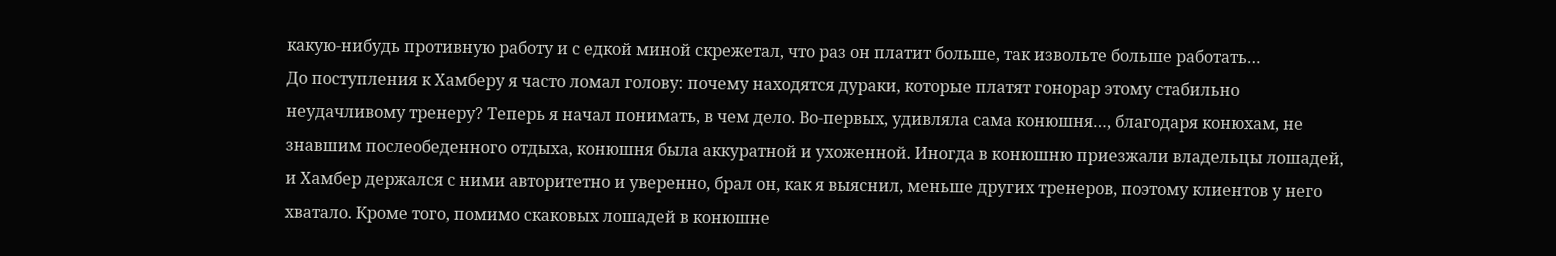какую-нибудь противную работу и с едкой миной скрежетал, что раз он платит больше, так извольте больше работать…
До поступления к Хамберу я часто ломал голову: почему находятся дураки, которые платят гонорар этому стабильно неудачливому тренеру? Теперь я начал понимать, в чем дело. Во-первых, удивляла сама конюшня…, благодаря конюхам, не знавшим послеобеденного отдыха, конюшня была аккуратной и ухоженной. Иногда в конюшню приезжали владельцы лошадей, и Хамбер держался с ними авторитетно и уверенно, брал он, как я выяснил, меньше других тренеров, поэтому клиентов у него хватало. Кроме того, помимо скаковых лошадей в конюшне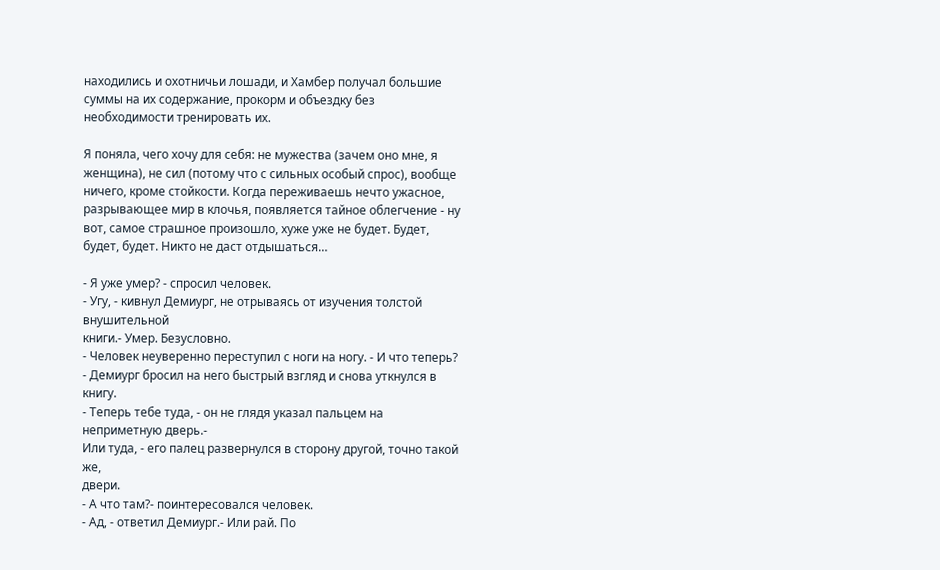находились и охотничьи лошади, и Хамбер получал большие суммы на их содержание, прокорм и объездку без необходимости тренировать их.

Я поняла, чего хочу для себя: не мужества (зачем оно мне, я женщина), не сил (потому что с сильных особый спрос), вообще ничего, кроме стойкости. Когда переживаешь нечто ужасное, разрывающее мир в клочья, появляется тайное облегчение - ну вот, самое страшное произошло, хуже уже не будет. Будет, будет, будет. Никто не даст отдышаться…

- Я уже умер? - спросил человек.
- Угу, - кивнул Демиург, не отрываясь от изучения толстой внушительной
книги.- Умер. Безусловно.
- Человек неуверенно переступил с ноги на ногу. - И что теперь?
- Демиург бросил на него быстрый взгляд и снова уткнулся в книгу.
- Теперь тебе туда, - он не глядя указал пальцем на неприметную дверь.-
Или туда, - его палец развернулся в сторону другой, точно такой же,
двери.
- А что там?- поинтересовался человек.
- Ад, - ответил Демиург.- Или рай. По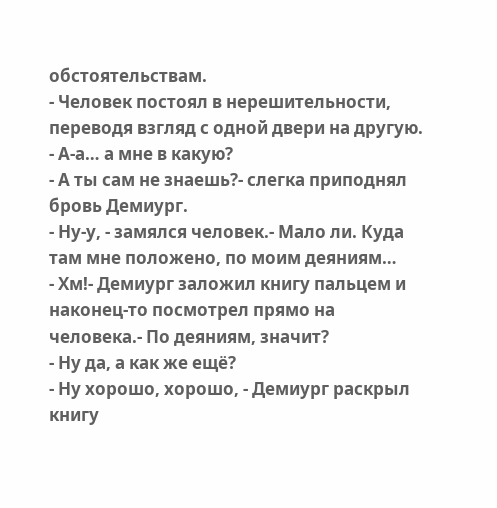обстоятельствам.
- Человек постоял в нерешительности, переводя взгляд с одной двери на другую.
- А-а… а мне в какую?
- А ты сам не знаешь?- слегка приподнял бровь Демиург.
- Ну-у, - замялся человек.- Мало ли. Куда там мне положено, по моим деяниям…
- Хм!- Демиург заложил книгу пальцем и наконец-то посмотрел прямо на человека.- По деяниям, значит?
- Ну да, а как же ещё?
- Ну хорошо, хорошо, - Демиург раскрыл книгу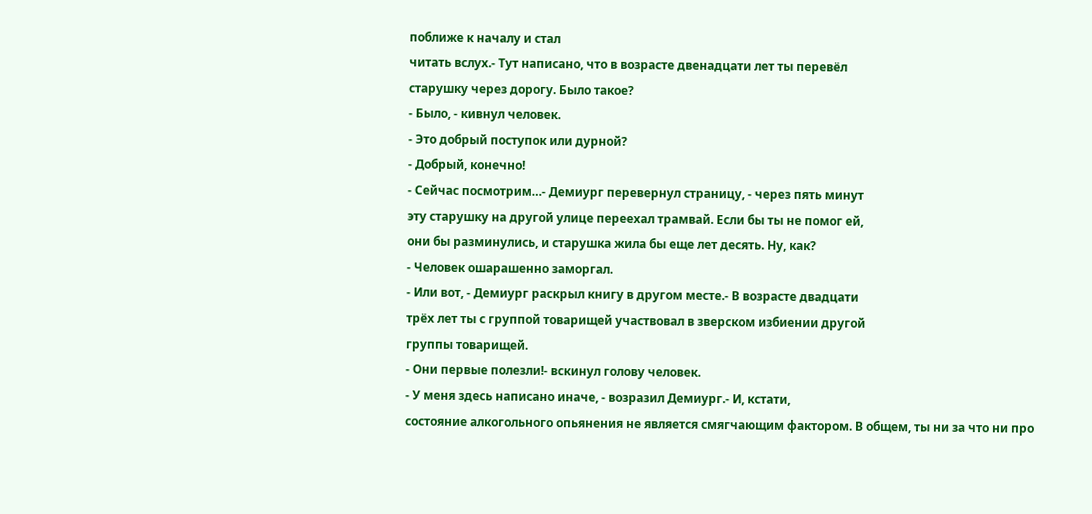поближе к началу и стал
читать вслух.- Тут написано, что в возрасте двенадцати лет ты перевёл
старушку через дорогу. Было такое?
- Было, - кивнул человек.
- Это добрый поступок или дурной?
- Добрый, конечно!
- Сейчас посмотрим…- Демиург перевернул страницу, - через пять минут
эту старушку на другой улице переехал трамвай. Если бы ты не помог ей,
они бы разминулись, и старушка жила бы еще лет десять. Ну, как?
- Человек ошарашенно заморгал.
- Или вот, - Демиург раскрыл книгу в другом месте.- В возрасте двадцати
трёх лет ты с группой товарищей участвовал в зверском избиении другой
группы товарищей.
- Они первые полезли!- вскинул голову человек.
- У меня здесь написано иначе, - возразил Демиург.- И, кстати,
состояние алкогольного опьянения не является смягчающим фактором. В общем, ты ни за что ни про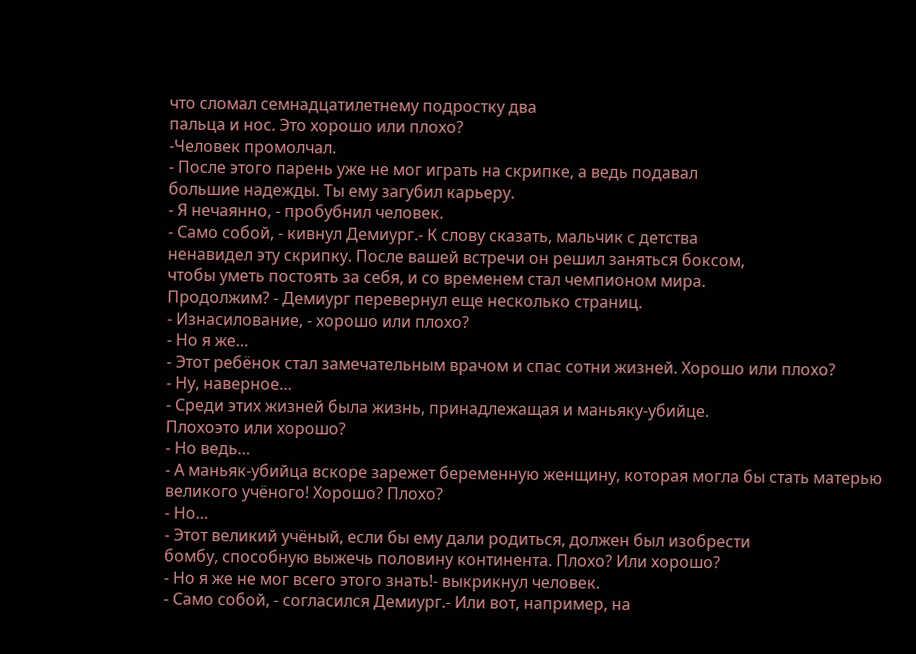что сломал семнадцатилетнему подростку два
пальца и нос. Это хорошо или плохо?
-Человек промолчал.
- После этого парень уже не мог играть на скрипке, а ведь подавал
большие надежды. Ты ему загубил карьеру.
- Я нечаянно, - пробубнил человек.
- Само собой, - кивнул Демиург.- К слову сказать, мальчик с детства
ненавидел эту скрипку. После вашей встречи он решил заняться боксом,
чтобы уметь постоять за себя, и со временем стал чемпионом мира.
Продолжим? - Демиург перевернул еще несколько страниц.
- Изнасилование, - хорошо или плохо?
- Но я же…
- Этот ребёнок стал замечательным врачом и спас сотни жизней. Хорошо или плохо?
- Ну, наверное…
- Среди этих жизней была жизнь, принадлежащая и маньяку-убийце.
Плохоэто или хорошо?
- Но ведь…
- А маньяк-убийца вскоре зарежет беременную женщину, которая могла бы стать матерью великого учёного! Хорошо? Плохо?
- Но…
- Этот великий учёный, если бы ему дали родиться, должен был изобрести
бомбу, способную выжечь половину континента. Плохо? Или хорошо?
- Но я же не мог всего этого знать!- выкрикнул человек.
- Само собой, - согласился Демиург.- Или вот, например, на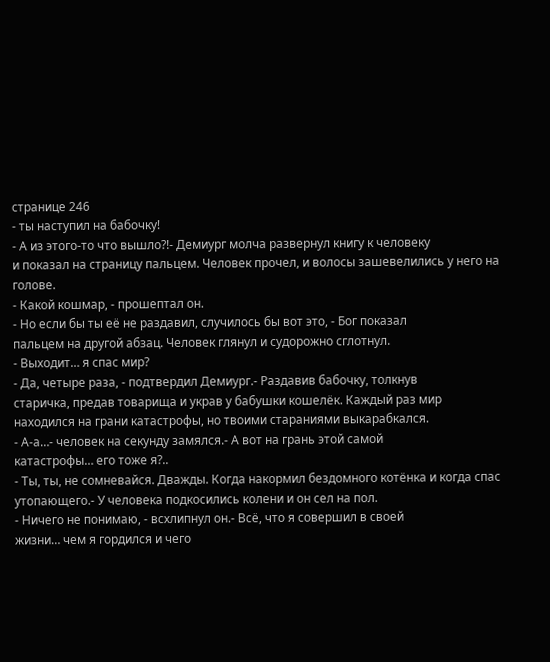странице 246
- ты наступил на бабочку!
- А из этого-то что вышло?!- Демиург молча развернул книгу к человеку
и показал на страницу пальцем. Человек прочел, и волосы зашевелились у него на голове.
- Какой кошмар, - прошептал он.
- Но если бы ты её не раздавил, случилось бы вот это, - Бог показал
пальцем на другой абзац. Человек глянул и судорожно сглотнул.
- Выходит… я спас мир?
- Да, четыре раза, - подтвердил Демиург.- Раздавив бабочку, толкнув
старичка, предав товарища и украв у бабушки кошелёк. Каждый раз мир
находился на грани катастрофы, но твоими стараниями выкарабкался.
- А-а…- человек на секунду замялся.- А вот на грань этой самой
катастрофы… его тоже я?..
- Ты, ты, не сомневайся. Дважды. Когда накормил бездомного котёнка и когда спас утопающего.- У человека подкосились колени и он сел на пол.
- Ничего не понимаю, - всхлипнул он.- Всё, что я совершил в своей
жизни… чем я гордился и чего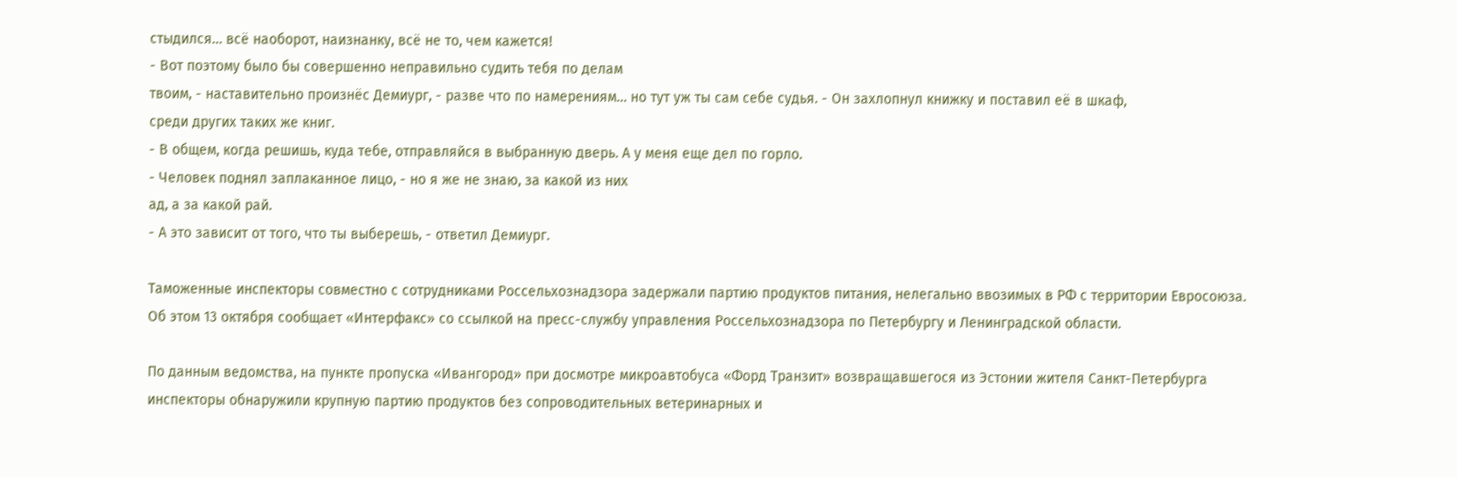стыдился… всё наоборот, наизнанку, всё не то, чем кажется!
- Вот поэтому было бы совершенно неправильно судить тебя по делам
твоим, - наставительно произнёс Демиург, - разве что по намерениям… но тут уж ты сам себе судья. - Он захлопнул книжку и поставил её в шкаф,
среди других таких же книг.
- В общем, когда решишь, куда тебе, отправляйся в выбранную дверь. А у меня еще дел по горло.
- Человек поднял заплаканное лицо, - но я же не знаю, за какой из них
ад, а за какой рай.
- А это зависит от того, что ты выберешь, - ответил Демиург.

Таможенные инспекторы совместно с сотрудниками Россельхознадзора задержали партию продуктов питания, нелегально ввозимых в РФ с территории Евросоюза. Об этом 13 октября сообщает «Интерфакс» со ссылкой на пресс-службу управления Россельхознадзора по Петербургу и Ленинградской области.

По данным ведомства, на пункте пропуска «Ивангород» при досмотре микроавтобуса «Форд Транзит» возвращавшегося из Эстонии жителя Санкт-Петербурга инспекторы обнаружили крупную партию продуктов без сопроводительных ветеринарных и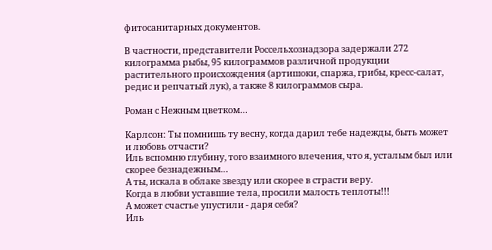фитосанитарных документов.

В частности, представители Россельхознадзора задержали 272 килограмма рыбы, 95 килограммов различной продукции растительного происхождения (артишоки, спаржа, грибы, кресс-салат, редис и репчатый лук), а также 8 килограммов сыра.

Роман с Нежным цветком…

Карлсон: Ты помнишь ту весну, когда дарил тебе надежды, быть может и любовь отчасти?
Иль вспомню глубину, того взаимного влечения, что я, усталым был или скорее безнадежным…
А ты, искала в облаке звезду или скорее в страсти веру.
Когда в любви уставшие тела, просили малость теплоты!!!
А может счастье упустили - даря себя?
Иль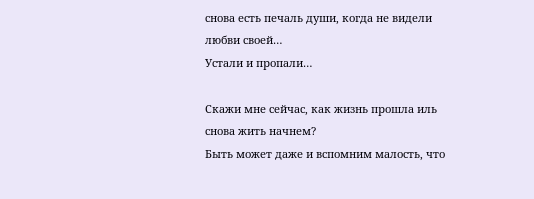снова есть печаль души, когда не видели любви своей…
Устали и пропали…

Скажи мне сейчас, как жизнь прошла иль снова жить начнем?
Быть может даже и вспомним малость, что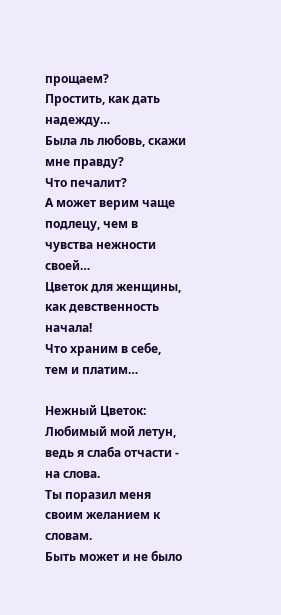прощаем?
Простить, как дать надежду…
Была ль любовь, скажи мне правду?
Что печалит?
А может верим чаще подлецу, чем в чувства нежности своей…
Цветок для женщины, как девственность начала!
Что храним в себе, тем и платим…

Нежный Цветок: Любимый мой летун, ведь я слаба отчасти - на слова.
Ты поразил меня своим желанием к словам.
Быть может и не было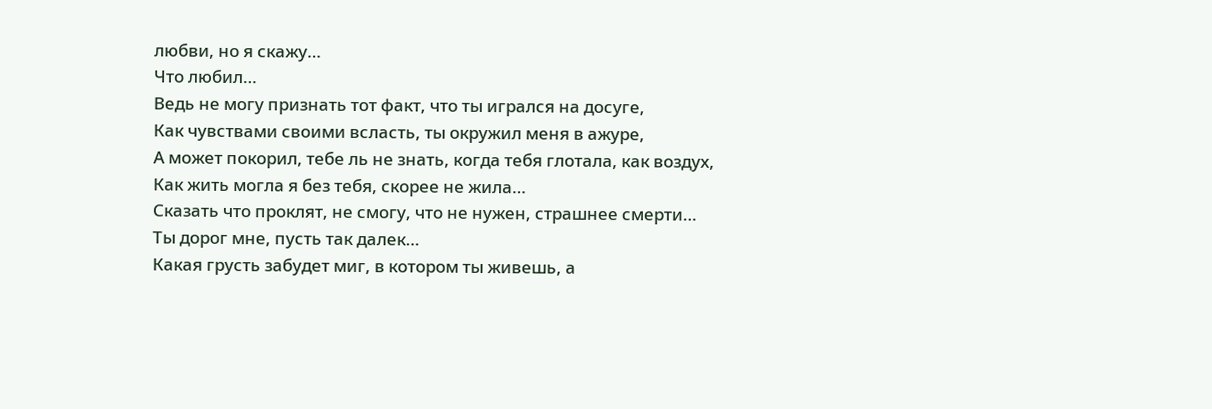любви, но я скажу…
Что любил…
Ведь не могу признать тот факт, что ты игрался на досуге,
Как чувствами своими всласть, ты окружил меня в ажуре,
А может покорил, тебе ль не знать, когда тебя глотала, как воздух,
Как жить могла я без тебя, скорее не жила…
Сказать что проклят, не смогу, что не нужен, страшнее смерти…
Ты дорог мне, пусть так далек…
Какая грусть забудет миг, в котором ты живешь, а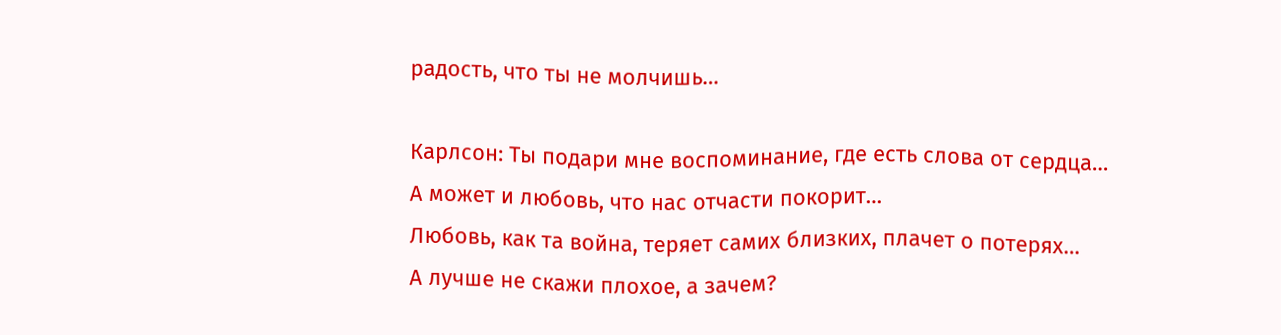радость, что ты не молчишь…

Карлсон: Ты подари мне воспоминание, где есть слова от сердца…
А может и любовь, что нас отчасти покорит…
Любовь, как та война, теряет самих близких, плачет о потерях…
А лучше не скажи плохое, а зачем?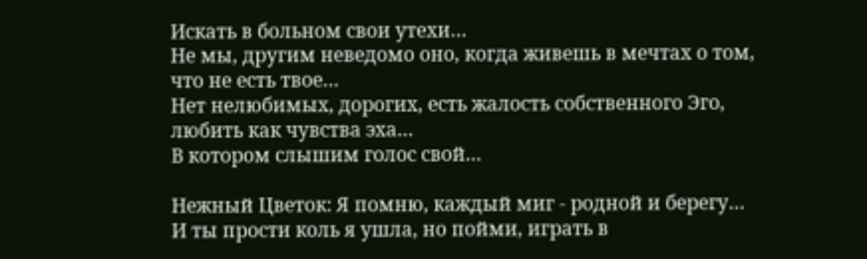Искать в больном свои утехи…
Не мы, другим неведомо оно, когда живешь в мечтах о том, что не есть твое…
Нет нелюбимых, дорогих, есть жалость собственного Эго, любить как чувства эха…
В котором слышим голос свой…

Нежный Цветок: Я помню, каждый миг - родной и берегу…
И ты прости коль я ушла, но пойми, играть в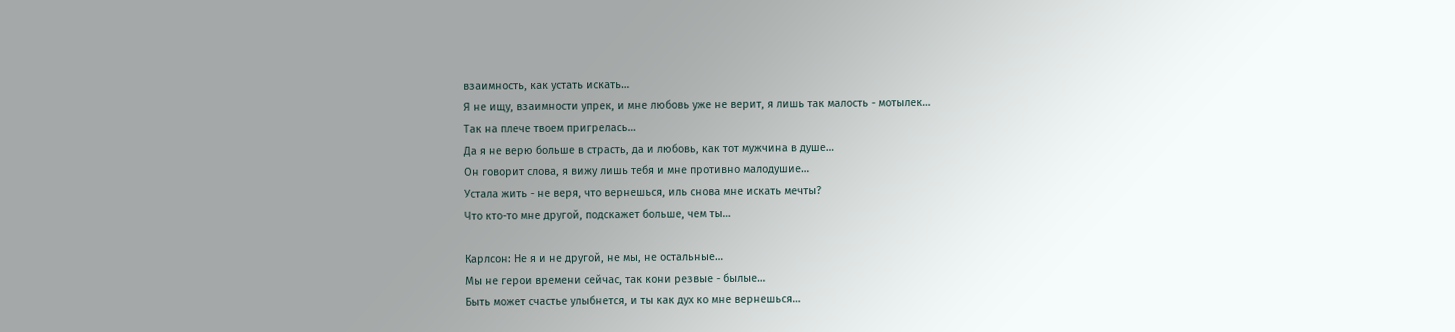взаимность, как устать искать…
Я не ищу, взаимности упрек, и мне любовь уже не верит, я лишь так малость - мотылек…
Так на плече твоем пригрелась…
Да я не верю больше в страсть, да и любовь, как тот мужчина в душе…
Он говорит слова, я вижу лишь тебя и мне противно малодушие…
Устала жить - не веря, что вернешься, иль снова мне искать мечты?
Что кто-то мне другой, подскажет больше, чем ты…

Карлсон: Не я и не другой, не мы, не остальные…
Мы не герои времени сейчас, так кони резвые - былые…
Быть может счастье улыбнется, и ты как дух ко мне вернешься…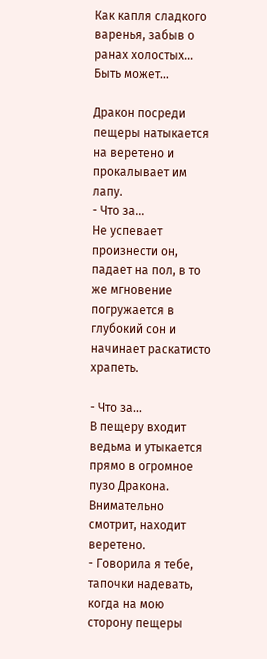Как капля сладкого варенья, забыв о ранах холостых…
Быть может…

Дракон посреди пещеры натыкается на веретено и прокалывает им лапу.
- Что за…
Не успевает произнести он, падает на пол, в то же мгновение погружается в глубокий сон и начинает раскатисто храпеть.

- Что за…
В пещеру входит ведьма и утыкается прямо в огромное пузо Дракона. Внимательно смотрит, находит веретено.
- Говорила я тебе, тапочки надевать, когда на мою сторону пещеры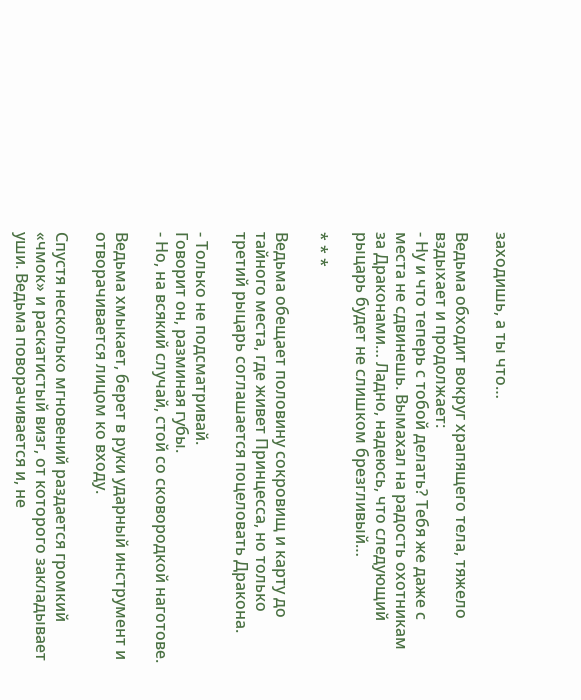заходишь, а ты что…

Ведьма обходит вокруг храпящего тела, тяжело вздыхает и продолжает:
- Ну и что теперь с тобой делать? Тебя же даже с места не сдвинешь. Вымахал на радость охотникам за Драконами… Ладно, надеюсь, что следующий рыцарь будет не слишком брезгливый…

* * *

Ведьма обещает половину сокровищ и карту до тайного места, где живет Принцесса, но только третий рыцарь соглашается поцеловать Дракона.

- Только не подсматривай.
Говорит он, разминая губы.
- Но, на всякий случай, стой со сковородкой наготове.

Ведьма хмыкает, берет в руки ударный инструмент и отворачивается лицом ко входу.

Спустя несколько мгновений раздается громкий «чмок» и раскатистый визг, от которого закладывает уши. Ведьма поворачивается и, не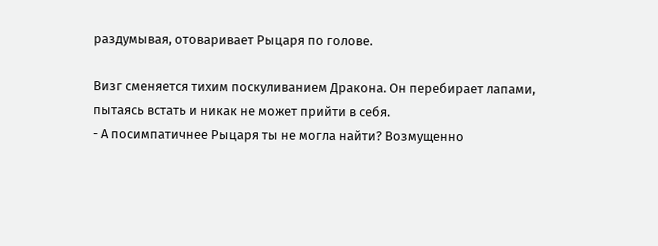раздумывая, отоваривает Рыцаря по голове.

Визг сменяется тихим поскуливанием Дракона. Он перебирает лапами, пытаясь встать и никак не может прийти в себя.
- А посимпатичнее Рыцаря ты не могла найти? Возмущенно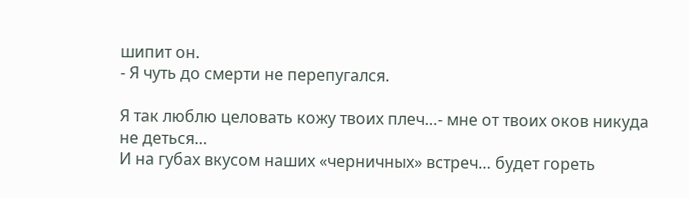шипит он.
- Я чуть до смерти не перепугался.

Я так люблю целовать кожу твоих плеч…- мне от твоих оков никуда не деться…
И на губах вкусом наших «черничных» встреч… будет гореть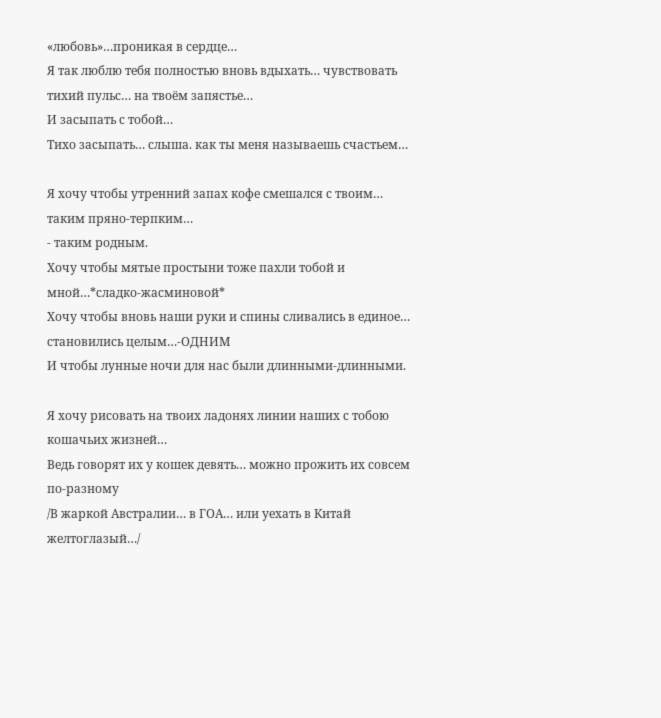«любовь»…проникая в сердце…
Я так люблю тебя полностью вновь вдыхать… чувствовать тихий пульс… на твоём запястье…
И засыпать с тобой…
Тихо засыпать… слыша. как ты меня называешь счастьем…

Я хочу чтобы утренний запах кофе смешался с твоим… таким пряно-терпким…
- таким родным.
Хочу чтобы мятые простыни тоже пахли тобой и мной…*сладко-жасминовой*
Хочу чтобы вновь наши руки и спины сливались в единое… становились целым…-ОДНИМ
И чтобы лунные ночи для нас были длинными-длинными.

Я хочу рисовать на твоих ладонях линии наших с тобою кошачьих жизней…
Ведь говорят их у кошек девять… можно прожить их совсем по-разному
/В жаркой Австралии… в ГОА… или уехать в Китай желтоглазый…/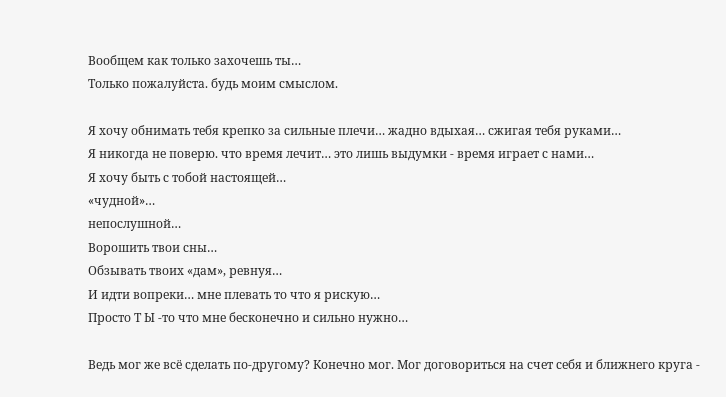Вообщем как только захочешь ты…
Только пожалуйста. будь моим смыслом.

Я хочу обнимать тебя крепко за сильные плечи… жадно вдыхая… сжигая тебя руками…
Я никогда не поверю. что время лечит… это лишь выдумки - время играет с нами…
Я хочу быть с тобой настоящей…
«чудной»…
непослушной…
Ворошить твои сны…
Обзывать твоих «дам», ревнуя…
И идти вопреки… мне плевать то что я рискую…
Просто Т Ы -то что мне бесконечно и сильно нужно…

Ведь мог же всё сделать по-другому? Конечно мог. Мог договориться на счет себя и ближнего круга -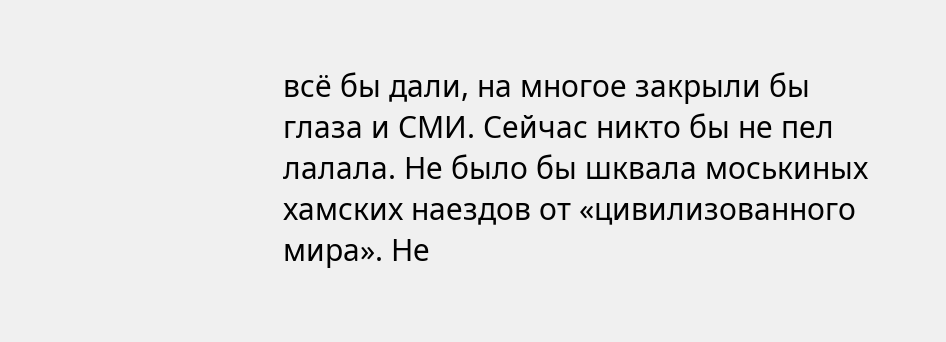всё бы дали, на многое закрыли бы глаза и СМИ. Сейчас никто бы не пел лалала. Не было бы шквала моськиных хамских наездов от «цивилизованного мира». Не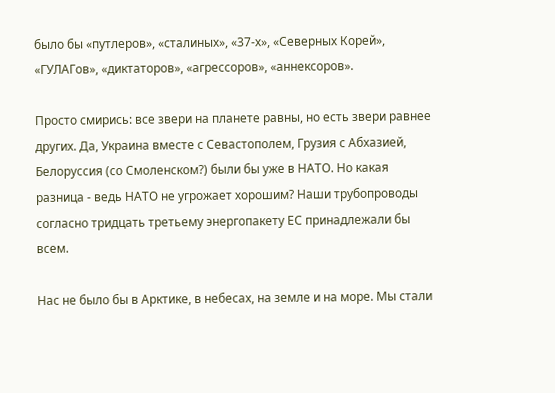было бы «путлеров», «сталиных», «37-х», «Северных Корей», «ГУЛАГов», «диктаторов», «агрессоров», «аннексоров».

Просто смирись: все звери на планете равны, но есть звери равнее других. Да, Украина вместе с Севастополем, Грузия с Абхазией, Белоруссия (со Смоленском?) были бы уже в НАТО. Но какая разница - ведь НАТО не угрожает хорошим? Наши трубопроводы согласно тридцать третьему энергопакету ЕС принадлежали бы всем.

Нас не было бы в Арктике, в небесах, на земле и на море. Мы стали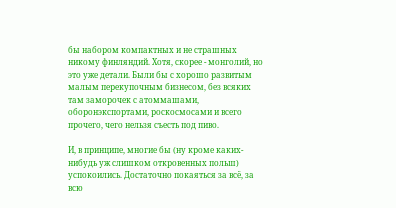бы набором компактных и не страшных никому финляндий. Хотя, скорее - монголий, но это уже детали. Были бы с хорошо развитым малым перекупочным бизнесом, без всяких там заморочек с атоммашами, оборонэкспортами, роскосмосами и всего прочего, чего нельзя съесть под пиво.

И, в принципе, многие бы (ну кроме каких-нибудь уж слишком откровенных польш) успокоились. Достаточно покаяться за всё, за всю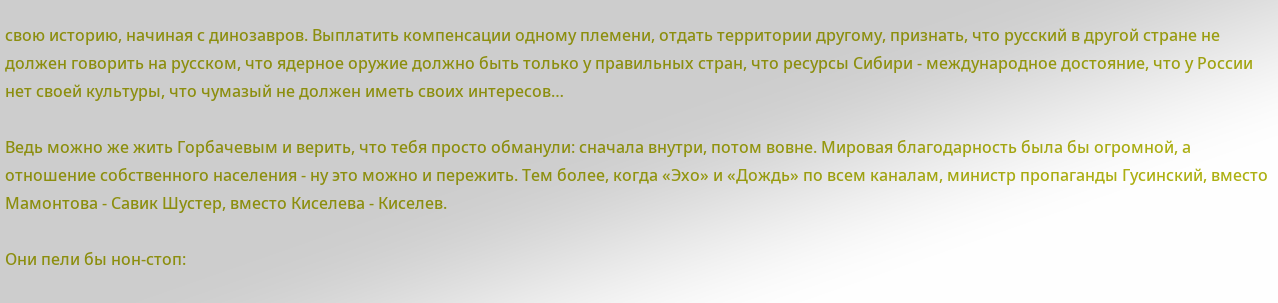свою историю, начиная с динозавров. Выплатить компенсации одному племени, отдать территории другому, признать, что русский в другой стране не должен говорить на русском, что ядерное оружие должно быть только у правильных стран, что ресурсы Сибири - международное достояние, что у России нет своей культуры, что чумазый не должен иметь своих интересов…

Ведь можно же жить Горбачевым и верить, что тебя просто обманули: сначала внутри, потом вовне. Мировая благодарность была бы огромной, а отношение собственного населения - ну это можно и пережить. Тем более, когда «Эхо» и «Дождь» по всем каналам, министр пропаганды Гусинский, вместо Мамонтова - Савик Шустер, вместо Киселева - Киселев.

Они пели бы нон-стоп: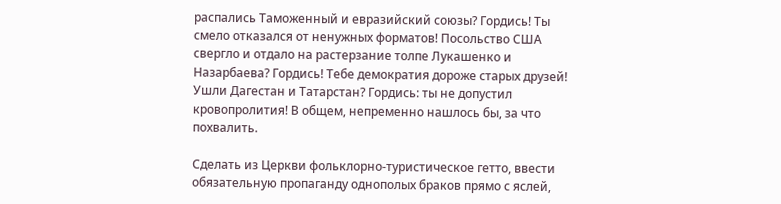распались Таможенный и евразийский союзы? Гордись! Ты смело отказался от ненужных форматов! Посольство США свергло и отдало на растерзание толпе Лукашенко и Назарбаева? Гордись! Тебе демократия дороже старых друзей! Ушли Дагестан и Татарстан? Гордись: ты не допустил кровопролития! В общем, непременно нашлось бы, за что похвалить.

Сделать из Церкви фольклорно-туристическое гетто, ввести обязательную пропаганду однополых браков прямо с яслей,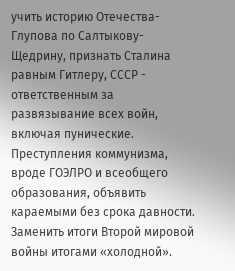учить историю Отечества-Глупова по Салтыкову-Щедрину, признать Сталина равным Гитлеру, СССР - ответственным за развязывание всех войн, включая пунические. Преступления коммунизма, вроде ГОЭЛРО и всеобщего образования, объявить караемыми без срока давности. Заменить итоги Второй мировой войны итогами «холодной».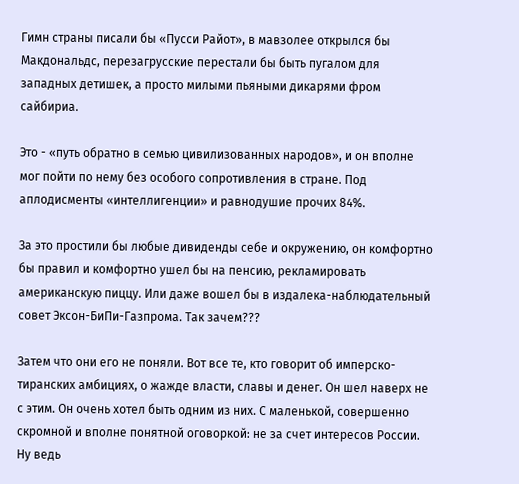Гимн страны писали бы «Пусси Райот», в мавзолее открылся бы Макдональдс, перезагрусские перестали бы быть пугалом для западных детишек, а просто милыми пьяными дикарями фром сайбириа.

Это - «путь обратно в семью цивилизованных народов», и он вполне мог пойти по нему без особого сопротивления в стране. Под аплодисменты «интеллигенции» и равнодушие прочих 84%.

За это простили бы любые дивиденды себе и окружению, он комфортно бы правил и комфортно ушел бы на пенсию, рекламировать американскую пиццу. Или даже вошел бы в издалека-наблюдательный совет Эксон-БиПи-Газпрома. Так зачем???

Затем что они его не поняли. Вот все те, кто говорит об имперско-тиранских амбициях, о жажде власти, славы и денег. Он шел наверх не с этим. Он очень хотел быть одним из них. С маленькой, совершенно скромной и вполне понятной оговоркой: не за счет интересов России. Ну ведь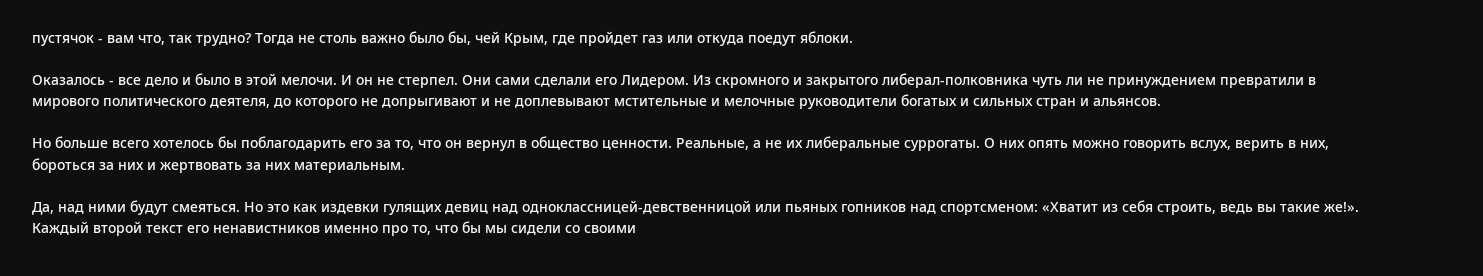пустячок - вам что, так трудно? Тогда не столь важно было бы, чей Крым, где пройдет газ или откуда поедут яблоки.

Оказалось - все дело и было в этой мелочи. И он не стерпел. Они сами сделали его Лидером. Из скромного и закрытого либерал-полковника чуть ли не принуждением превратили в мирового политического деятеля, до которого не допрыгивают и не доплевывают мстительные и мелочные руководители богатых и сильных стран и альянсов.

Но больше всего хотелось бы поблагодарить его за то, что он вернул в общество ценности. Реальные, а не их либеральные суррогаты. О них опять можно говорить вслух, верить в них, бороться за них и жертвовать за них материальным.

Да, над ними будут смеяться. Но это как издевки гулящих девиц над одноклассницей-девственницой или пьяных гопников над спортсменом: «Хватит из себя строить, ведь вы такие же!». Каждый второй текст его ненавистников именно про то, что бы мы сидели со своими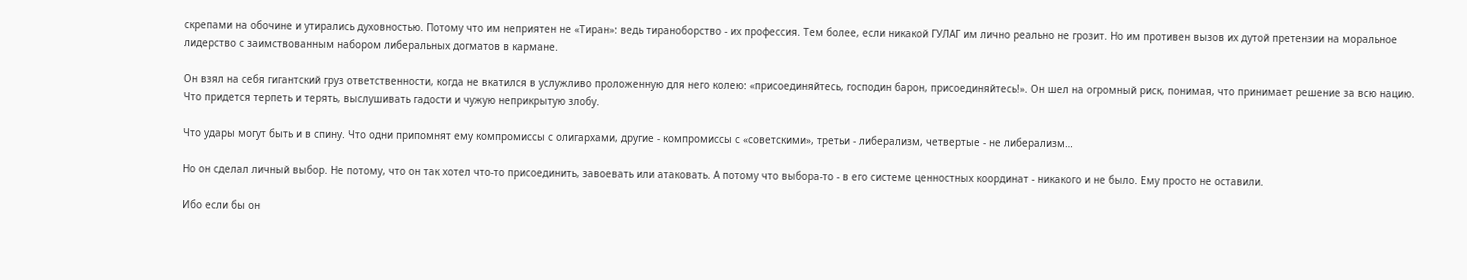скрепами на обочине и утирались духовностью. Потому что им неприятен не «Тиран»: ведь тираноборство - их профессия. Тем более, если никакой ГУЛАГ им лично реально не грозит. Но им противен вызов их дутой претензии на моральное лидерство с заимствованным набором либеральных догматов в кармане.

Он взял на себя гигантский груз ответственности, когда не вкатился в услужливо проложенную для него колею: «присоединяйтесь, господин барон, присоединяйтесь!». Он шел на огромный риск, понимая, что принимает решение за всю нацию. Что придется терпеть и терять, выслушивать гадости и чужую неприкрытую злобу.

Что удары могут быть и в спину. Что одни припомнят ему компромиссы с олигархами, другие - компромиссы с «советскими», третьи - либерализм, четвертые - не либерализм…

Но он сделал личный выбор. Не потому, что он так хотел что-то присоединить, завоевать или атаковать. А потому что выбора-то - в его системе ценностных координат - никакого и не было. Ему просто не оставили.

Ибо если бы он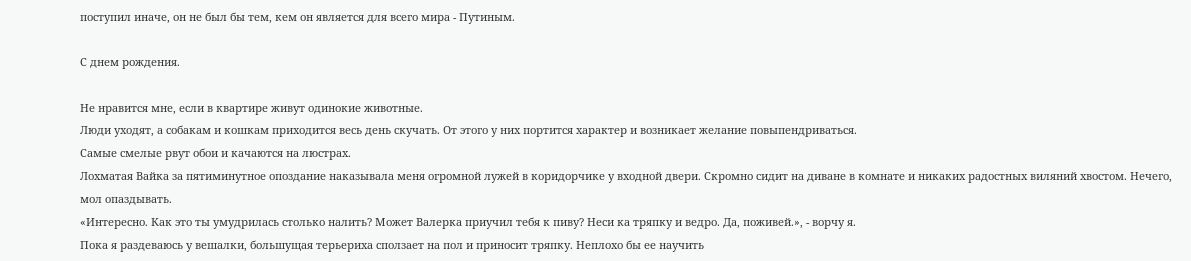поступил иначе, он не был бы тем, кем он является для всего мира - Путиным.

С днем рождения.

Не нравится мне, если в квартире живут одинокие животные.
Люди уходят, а собакам и кошкам приходится весь день скучать. От этого у них портится характер и возникает желание повыпендриваться.
Самые смелые рвут обои и качаются на люстрах.
Лохматая Вайка за пятиминутное опоздание наказывала меня огромной лужей в коридорчике у входной двери. Скромно сидит на диване в комнате и никаких радостных виляний хвостом. Нечего, мол опаздывать.
«Интересно. Как это ты умудрилась столько налить? Может Валерка приучил тебя к пиву? Неси ка тряпку и ведро. Да, поживей.», - ворчу я.
Пока я раздеваюсь у вешалки, большущая терьериха сползает на пол и приносит тряпку. Неплохо бы ее научить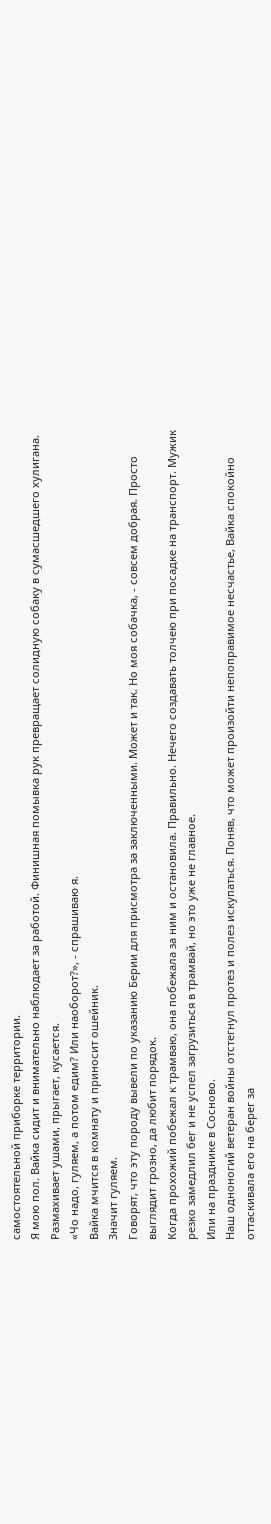самостоятельной приборке территории.
Я мою пол. Вайка сидит и внимательно наблюдает за работой. Финишная помывка рук превращает солидную собаку в сумасшедшего хулигана. Размахивает ушами, прыгает, кусается.
«Чо надо, гуляем, а потом едим? Или наоборот?», - спрашиваю я.
Вайка мчится в комнату и приносит ошейник.
Значит гуляем.
Говорят, что эту породу вывели по указанию Берии для присмотра за заключенными. Может и так. Но моя собачка, - совсем добрая. Просто выглядит грозно, да любит порядок.
Когда прохожий побежал к трамваю, она побежала за ним и остановила. Правильно. Нечего создавать толчею при посадке на транспорт. Мужик резко замедлил бег и не успел загрузиться в трамвай, но это уже не главное.
Или на празднике в Сосново.
Наш одноногий ветеран войны отстегнул протез и полез искупаться. Поняв, что может произойти непоправимое несчастье, Вайка спокойно оттаскивала его на берег за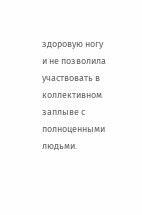здоровую ногу и не позволила участвовать в коллективном заплыве с полноценными людьми.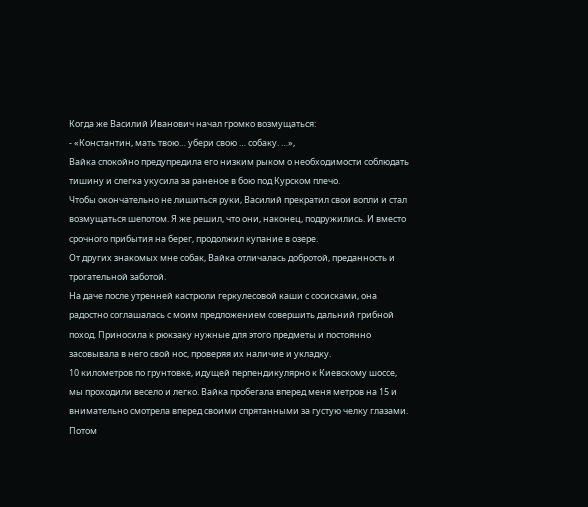Когда же Василий Иванович начал громко возмущаться:
- «Константин, мать твою… убери свою … собаку. …»,
Вайка спокойно предупредила его низким рыком о необходимости соблюдать тишину и слегка укусила за раненое в бою под Курском плечо.
Чтобы окончательно не лишиться руки, Василий прекратил свои вопли и стал возмущаться шепотом. Я же решил, что они, наконец, подружились. И вместо срочного прибытия на берег, продолжил купание в озере.
От других знакомых мне собак, Вайка отличалась добротой, преданность и трогательной заботой.
На даче после утренней кастрюли геркулесовой каши с сосисками, она радостно соглашалась с моим предложением совершить дальний грибной поход. Приносила к рюкзаку нужные для этого предметы и постоянно засовывала в него свой нос, проверяя их наличие и укладку.
10 километров по грунтовке, идущей перпендикулярно к Киевскому шоссе, мы проходили весело и легко. Вайка пробегала вперед меня метров на 15 и внимательно смотрела вперед своими спрятанными за густую челку глазами. Потом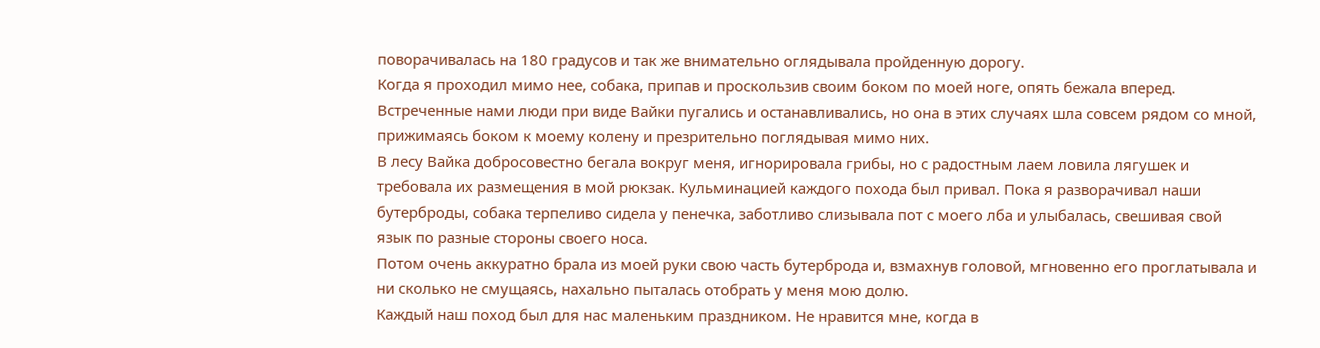поворачивалась на 180 градусов и так же внимательно оглядывала пройденную дорогу.
Когда я проходил мимо нее, собака, припав и проскользив своим боком по моей ноге, опять бежала вперед.
Встреченные нами люди при виде Вайки пугались и останавливались, но она в этих случаях шла совсем рядом со мной, прижимаясь боком к моему колену и презрительно поглядывая мимо них.
В лесу Вайка добросовестно бегала вокруг меня, игнорировала грибы, но с радостным лаем ловила лягушек и требовала их размещения в мой рюкзак. Кульминацией каждого похода был привал. Пока я разворачивал наши бутерброды, собака терпеливо сидела у пенечка, заботливо слизывала пот с моего лба и улыбалась, свешивая свой язык по разные стороны своего носа.
Потом очень аккуратно брала из моей руки свою часть бутерброда и, взмахнув головой, мгновенно его проглатывала и ни сколько не смущаясь, нахально пыталась отобрать у меня мою долю.
Каждый наш поход был для нас маленьким праздником. Не нравится мне, когда в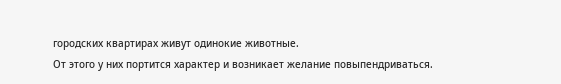городских квартирах живут одинокие животные.
От этого у них портится характер и возникает желание повыпендриваться.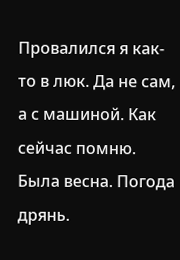Провалился я как-то в люк. Да не сам, а с машиной. Как сейчас помню. Была весна. Погода дрянь.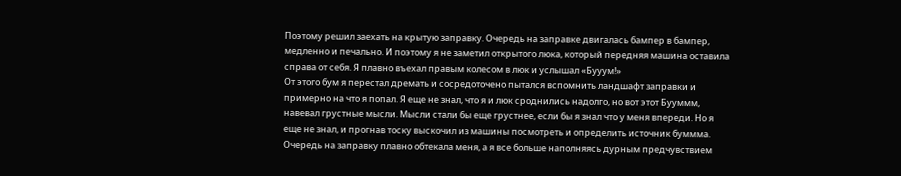Поэтому решил заехать на крытую заправку. Очередь на заправке двигалась бампер в бампер, медленно и печально. И поэтому я не заметил открытого люка, который передняя машина оставила справа от себя. Я плавно въехал правым колесом в люк и услышал «Бууум!»
От этого бум я перестал дремать и сосредоточено пытался вспомнить ландшафт заправки и примерно на что я попал. Я еще не знал, что я и люк сроднились надолго, но вот этот Бууммм, навевал грустные мысли. Мысли стали бы еще грустнее, если бы я знал что у меня впереди. Но я еще не знал, и прогнав тоску выскочил из машины посмотреть и определить источник буммма. Очередь на заправку плавно обтекала меня, а я все больше наполняясь дурным предчувствием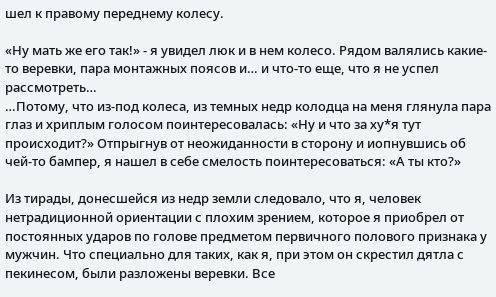шел к правому переднему колесу.

«Ну мать же его так!» - я увидел люк и в нем колесо. Рядом валялись какие-то веревки, пара монтажных поясов и… и что-то еще, что я не успел рассмотреть…
…Потому, что из-под колеса, из темных недр колодца на меня глянула пара глаз и хриплым голосом поинтересовалась: «Ну и что за ху*я тут происходит?» Отпрыгнув от неожиданности в сторону и иопнувшись об чей-то бампер, я нашел в себе смелость поинтересоваться: «А ты кто?»

Из тирады, донесшейся из недр земли следовало, что я, человек нетрадиционной ориентации с плохим зрением, которое я приобрел от постоянных ударов по голове предметом первичного полового признака у мужчин. Что специально для таких, как я, при этом он скрестил дятла с пекинесом, были разложены веревки. Все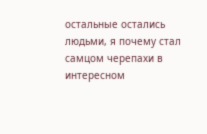остальные остались людьми, я почему стал самцом черепахи в интересном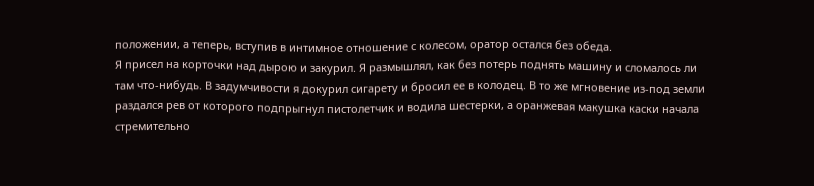положении, а теперь, вступив в интимное отношение с колесом, оратор остался без обеда.
Я присел на корточки над дырою и закурил. Я размышлял, как без потерь поднять машину и сломалось ли там что-нибудь. В задумчивости я докурил сигарету и бросил ее в колодец. В то же мгновение из-под земли раздался рев от которого подпрыгнул пистолетчик и водила шестерки, а оранжевая макушка каски начала стремительно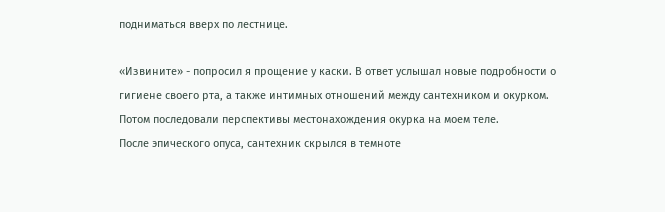подниматься вверх по лестнице.

«Извините» - попросил я прощение у каски. В ответ услышал новые подробности о гигиене своего рта, а также интимных отношений между сантехником и окурком. Потом последовали перспективы местонахождения окурка на моем теле.
После эпического опуса, сантехник скрылся в темноте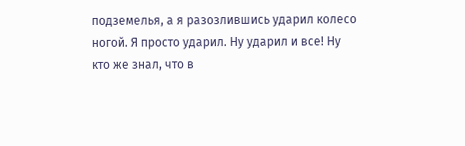подземелья, а я разозлившись ударил колесо ногой. Я просто ударил. Ну ударил и все! Ну кто же знал, что в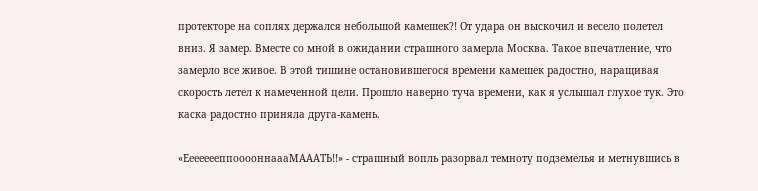протекторе на соплях держался небольшой камешек?! От удара он выскочил и весело полетел вниз. Я замер. Вместе со мной в ожидании страшного замерла Москва. Такое впечатление, что замерло все живое. В этой тишине остановившегося времени камешек радостно, наращивая скорость летел к намеченной цели. Прошло наверно туча времени, как я услышал глухое тук. Это каска радостно приняла друга-камень.

«ЕееееееппооооннаааМАААТЬ!!» - страшный вопль разорвал темноту подземелья и метнувшись в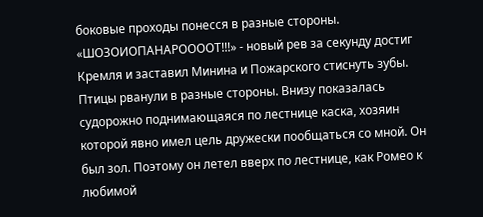боковые проходы понесся в разные стороны.
«ШОЗОИОПАНАРООООТ!!!» - новый рев за секунду достиг Кремля и заставил Минина и Пожарского стиснуть зубы. Птицы рванули в разные стороны. Внизу показалась судорожно поднимающаяся по лестнице каска, хозяин которой явно имел цель дружески пообщаться со мной. Он был зол. Поэтому он летел вверх по лестнице, как Ромео к любимой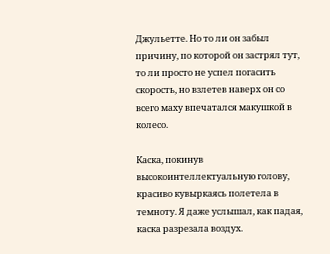Джульетте. Но то ли он забыл причину, по которой он застрял тут, то ли просто не успел погасить скорость, но взлетев наверх он со всего маху впечатался макушкой в колесо.

Каска, покинув высокоинтеллектуальную голову, красиво кувыркаясь полетела в темноту. Я даже услышал, как падая, каска разрезала воздух.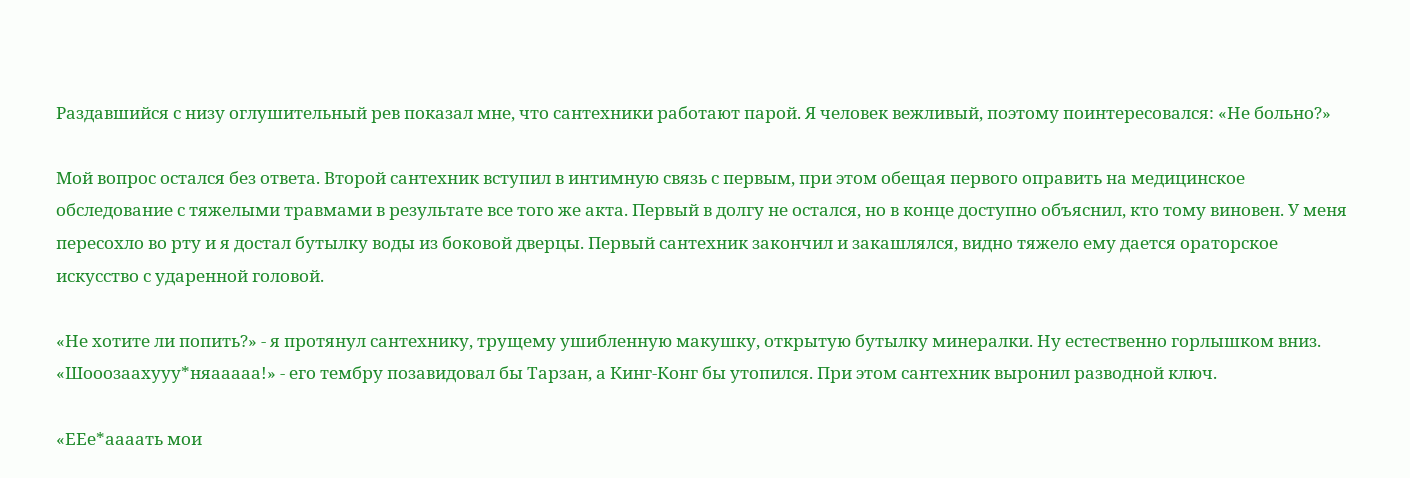Раздавшийся с низу оглушительный рев показал мне, что сантехники работают парой. Я человек вежливый, поэтому поинтересовался: «Не больно?»

Мой вопрос остался без ответа. Второй сантехник вступил в интимную связь с первым, при этом обещая первого оправить на медицинское обследование с тяжелыми травмами в результате все того же акта. Первый в долгу не остался, но в конце доступно объяснил, кто тому виновен. У меня пересохло во рту и я достал бутылку воды из боковой дверцы. Первый сантехник закончил и закашлялся, видно тяжело ему дается ораторское искусство с ударенной головой.

«Не хотите ли попить?» - я протянул сантехнику, трущему ушибленную макушку, открытую бутылку минералки. Ну естественно горлышком вниз.
«Шооозаахууу*няааааа!» - его тембру позавидовал бы Тарзан, а Кинг-Конг бы утопился. При этом сантехник выронил разводной ключ.

«ЕЕе*аааать мои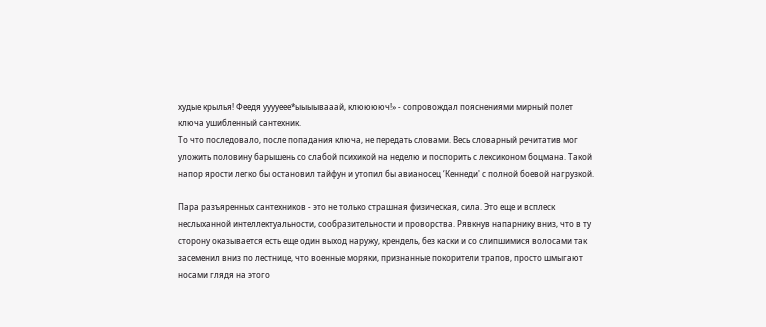худые крылья! Феедя ууууеее*ыыыывааай, клююююч!» - сопровождал пояснениями мирный полет ключа ушибленный сантехник.
То что последовало, после попадания ключа, не передать словами. Весь словарный речитатив мог уложить половину барышень со слабой психикой на неделю и поспорить с лексиконом боцмана. Такой напор ярости легко бы остановил тайфун и утопил бы авианосец ‘Кеннеди' с полной боевой нагрузкой.

Пара разъяренных сантехников - это не только страшная физическая, сила. Это еще и всплеск неслыханной интеллектуальности, сообразительности и проворства. Рявкнув напарнику вниз, что в ту сторону оказывается есть еще один выход наружу, крендель, без каски и со слипшимися волосами так засеменил вниз по лестнице, что военные моряки, признанные покорители трапов, просто шмыгают носами глядя на этого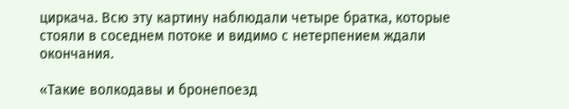циркача. Всю эту картину наблюдали четыре братка, которые стояли в соседнем потоке и видимо с нетерпением ждали окончания.

«Такие волкодавы и бронепоезд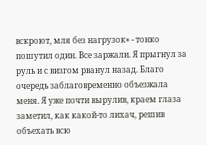вскроют, мля без нагрузок» - тонко пошутил один. Все заржали. Я прыгнул за руль и с визгом рванул назад. Благо очередь заблаговременно объезжала меня. Я уже почти вырулив, краем глаза заметил, как какой-то лихач, решив объехать всю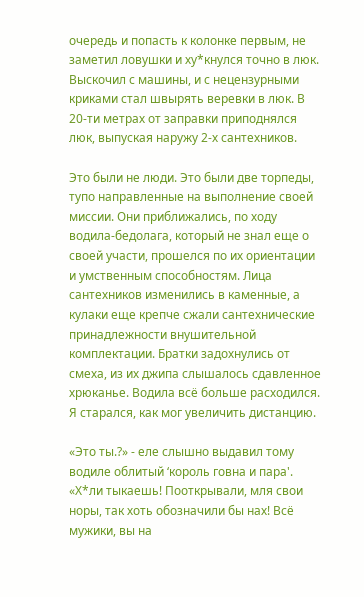очередь и попасть к колонке первым, не заметил ловушки и ху*кнулся точно в люк. Выскочил с машины, и с нецензурными криками стал швырять веревки в люк. В 20-ти метрах от заправки приподнялся люк, выпуская наружу 2-х сантехников.

Это были не люди. Это были две торпеды, тупо направленные на выполнение своей миссии. Они приближались, по ходу водила-бедолага, который не знал еще о своей участи, прошелся по их ориентации и умственным способностям. Лица сантехников изменились в каменные, а кулаки еще крепче сжали сантехнические принадлежности внушительной комплектации. Братки задохнулись от смеха, из их джипа слышалось сдавленное хрюканье. Водила всё больше расходился. Я старался, как мог увеличить дистанцию.

«Это ты.?» - еле слышно выдавил тому водиле облитый ‘король говна и пара'.
«Х*ли тыкаешь! Пооткрывали, мля свои норы, так хоть обозначили бы нах! Всё мужики, вы на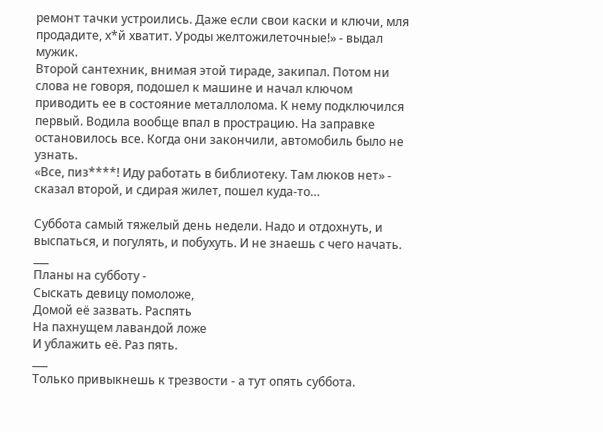ремонт тачки устроились. Даже если свои каски и ключи, мля продадите, х*й хватит. Уроды желтожилеточные!» - выдал мужик.
Второй сантехник, внимая этой тираде, закипал. Потом ни слова не говоря, подошел к машине и начал ключом приводить ее в состояние металлолома. К нему подключился первый. Водила вообще впал в прострацию. На заправке остановилось все. Когда они закончили, автомобиль было не узнать.
«Все, пиз****! Иду работать в библиотеку. Там люков нет» - сказал второй, и сдирая жилет, пошел куда-то…

Суббота самый тяжелый день недели. Надо и отдохнуть, и выспаться, и погулять, и побухуть. И не знаешь с чего начать.
___
Планы на субботу -
Сыскать девицу помоложе,
Домой её зазвать. Распять
На пахнущем лавандой ложе
И ублажить её. Раз пять.
___
Только привыкнешь к трезвости - а тут опять суббота.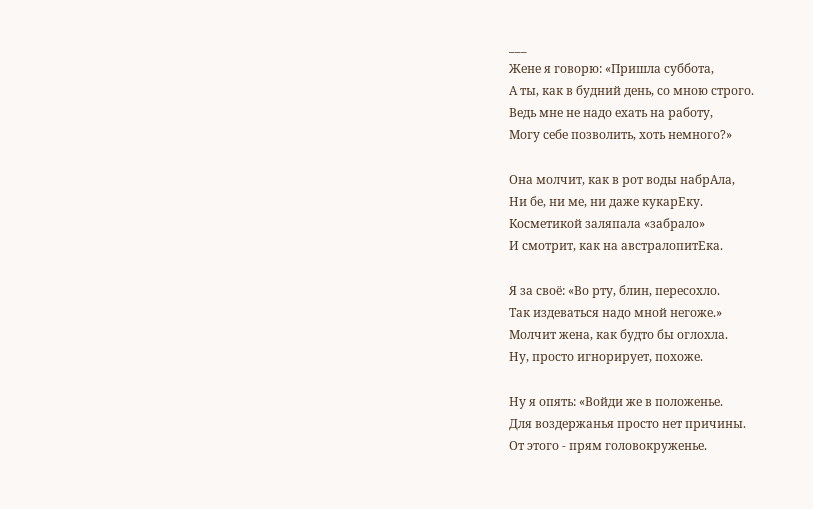___
Жене я говорю: «Пришла суббота,
А ты, как в будний день, со мною строго.
Ведь мне не надо ехать на работу,
Могу себе позволить, хоть немного?»

Она молчит, как в рот воды набрАла,
Ни бе, ни ме, ни даже кукарЕку.
Косметикой заляпала «забрало»
И смотрит, как на австралопитЕка.

Я за своё: «Во рту, блин, пересохло.
Так издеваться надо мной негоже.»
Молчит жена, как будто бы оглохла.
Ну, просто игнорирует, похоже.

Ну я опять: «Войди же в положенье.
Для воздержанья просто нет причины.
От этого - прям головокруженье.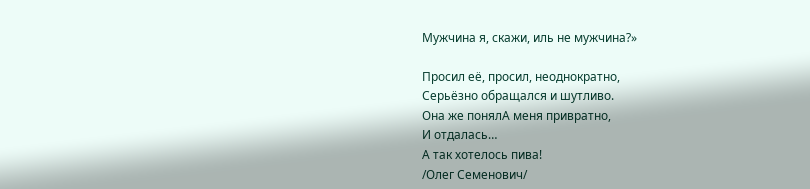Мужчина я, скажи, иль не мужчина?»

Просил её, просил, неоднократно,
Серьёзно обращался и шутливо.
Она же понялА меня привратно,
И отдалась…
А так хотелось пива!
/Олег Семенович/